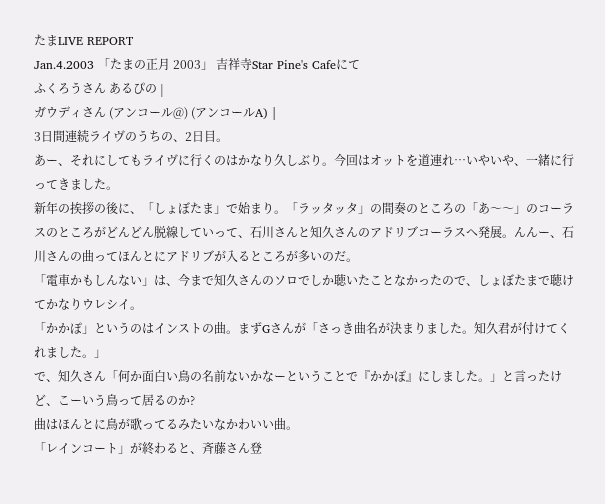たまLIVE REPORT
Jan.4.2003 「たまの正月 2003」 吉祥寺Star Pine's Cafeにて
ふくろうさん あるぴの |
ガウディさん (アンコール@) (アンコールA) |
3日間連続ライヴのうちの、2日目。
あー、それにしてもライヴに行くのはかなり久しぶり。今回はオットを道連れ…いやいや、一緒に行ってきました。
新年の挨拶の後に、「しょぼたま」で始まり。「ラッタッタ」の間奏のところの「あ〜〜」のコーラスのところがどんどん脱線していって、石川さんと知久さんのアドリブコーラスへ発展。んんー、石川さんの曲ってほんとにアドリブが入るところが多いのだ。
「電車かもしんない」は、今まで知久さんのソロでしか聴いたことなかったので、しょぼたまで聴けてかなりウレシイ。
「かかぽ」というのはインストの曲。まずGさんが「さっき曲名が決まりました。知久君が付けてくれました。」
で、知久さん「何か面白い鳥の名前ないかなーということで『かかぽ』にしました。」と言ったけど、こーいう鳥って居るのか?
曲はほんとに鳥が歌ってるみたいなかわいい曲。
「レインコート」が終わると、斉藤さん登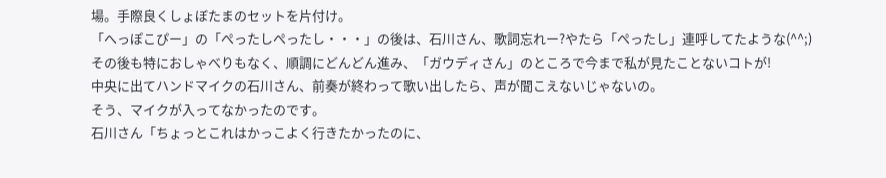場。手際良くしょぼたまのセットを片付け。
「へっぽこぴー」の「ぺったしぺったし・・・」の後は、石川さん、歌詞忘れー?やたら「ぺったし」連呼してたような(^^;)
その後も特におしゃべりもなく、順調にどんどん進み、「ガウディさん」のところで今まで私が見たことないコトが!
中央に出てハンドマイクの石川さん、前奏が終わって歌い出したら、声が聞こえないじゃないの。
そう、マイクが入ってなかったのです。
石川さん「ちょっとこれはかっこよく行きたかったのに、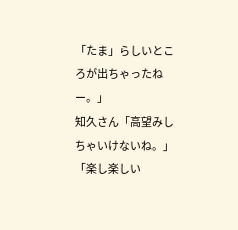「たま」らしいところが出ちゃったねー。」
知久さん「高望みしちゃいけないね。」
「楽し楽しい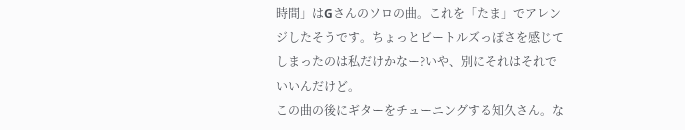時間」はGさんのソロの曲。これを「たま」でアレンジしたそうです。ちょっとビートルズっぽさを感じてしまったのは私だけかなー?いや、別にそれはそれでいいんだけど。
この曲の後にギターをチューニングする知久さん。な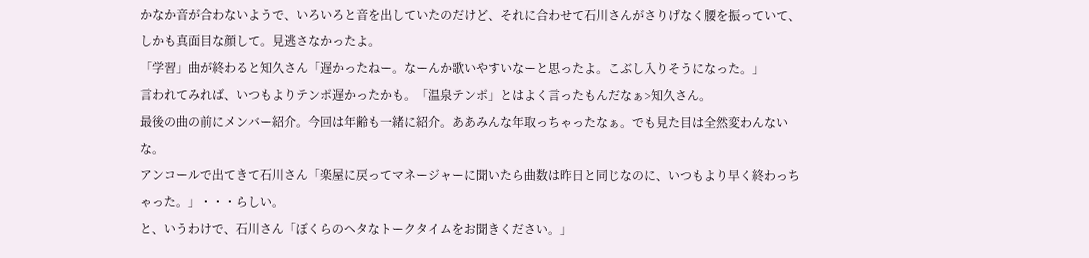かなか音が合わないようで、いろいろと音を出していたのだけど、それに合わせて石川さんがさりげなく腰を振っていて、しかも真面目な顔して。見逃さなかったよ。
「学習」曲が終わると知久さん「遅かったねー。なーんか歌いやすいなーと思ったよ。こぶし入りそうになった。」
言われてみれば、いつもよりテンポ遅かったかも。「温泉テンポ」とはよく言ったもんだなぁ>知久さん。
最後の曲の前にメンバー紹介。今回は年齢も一緒に紹介。ああみんな年取っちゃったなぁ。でも見た目は全然変わんないな。
アンコールで出てきて石川さん「楽屋に戻ってマネージャーに聞いたら曲数は昨日と同じなのに、いつもより早く終わっちゃった。」・・・らしい。
と、いうわけで、石川さん「ぼくらのヘタなトークタイムをお聞きください。」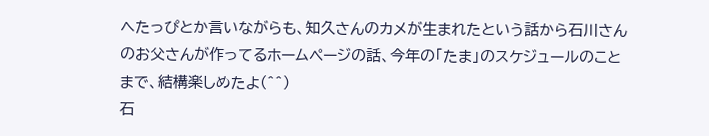へたっぴとか言いながらも、知久さんのカメが生まれたという話から石川さんのお父さんが作ってるホームページの話、今年の「たま」のスケジュールのことまで、結構楽しめたよ(^^)
石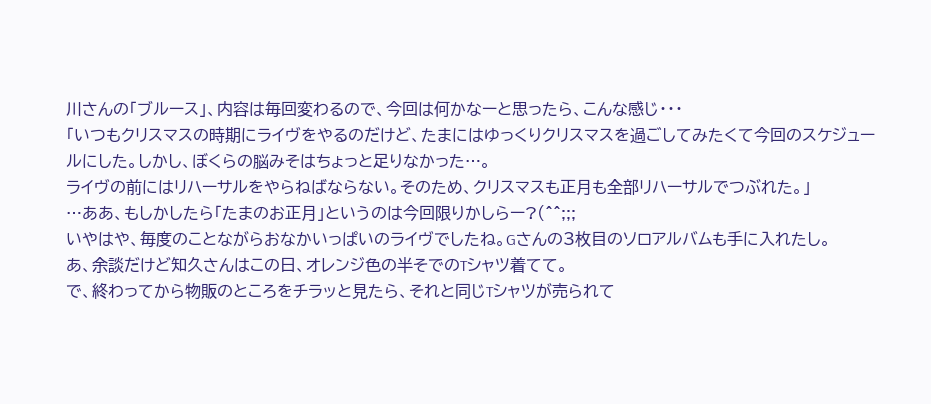川さんの「ブルース」、内容は毎回変わるので、今回は何かなーと思ったら、こんな感じ・・・
「いつもクリスマスの時期にライヴをやるのだけど、たまにはゆっくりクリスマスを過ごしてみたくて今回のスケジュールにした。しかし、ぼくらの脳みそはちょっと足りなかった…。
ライヴの前にはリハーサルをやらねばならない。そのため、クリスマスも正月も全部リハーサルでつぶれた。」
…ああ、もしかしたら「たまのお正月」というのは今回限りかしらー?(^^;;;
いやはや、毎度のことながらおなかいっぱいのライヴでしたね。Gさんの3枚目のソロアルバムも手に入れたし。
あ、余談だけど知久さんはこの日、オレンジ色の半そでのTシャツ着てて。
で、終わってから物販のところをチラッと見たら、それと同じTシャツが売られて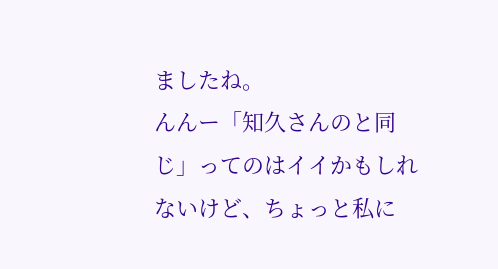ましたね。
んんー「知久さんのと同じ」ってのはイイかもしれないけど、ちょっと私に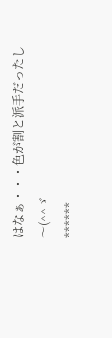はなぁ・・・色が割と派手だったし〜(^^ゞ
******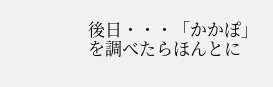後日・・・「かかぽ」を調べたらほんとに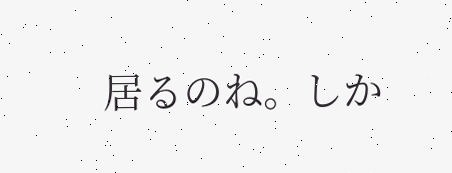居るのね。しか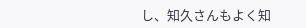し、知久さんもよく知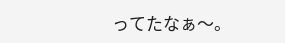ってたなぁ〜。